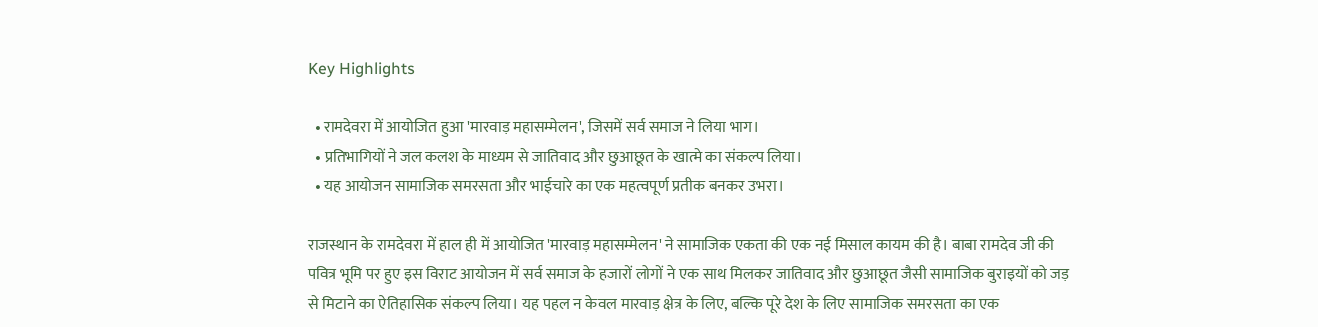Key Highlights

  • रामदेवरा में आयोजित हुआ 'मारवाड़ महासम्मेलन', जिसमें सर्व समाज ने लिया भाग।
  • प्रतिभागियों ने जल कलश के माध्यम से जातिवाद और छुआछूत के खात्मे का संकल्प लिया।
  • यह आयोजन सामाजिक समरसता और भाईचारे का एक महत्वपूर्ण प्रतीक बनकर उभरा।

राजस्थान के रामदेवरा में हाल ही में आयोजित 'मारवाड़ महासम्मेलन' ने सामाजिक एकता की एक नई मिसाल कायम की है। बाबा रामदेव जी की पवित्र भूमि पर हुए इस विराट आयोजन में सर्व समाज के हजारों लोगों ने एक साथ मिलकर जातिवाद और छुआछूत जैसी सामाजिक बुराइयों को जड़ से मिटाने का ऐतिहासिक संकल्प लिया। यह पहल न केवल मारवाड़ क्षेत्र के लिए, बल्कि पूरे देश के लिए सामाजिक समरसता का एक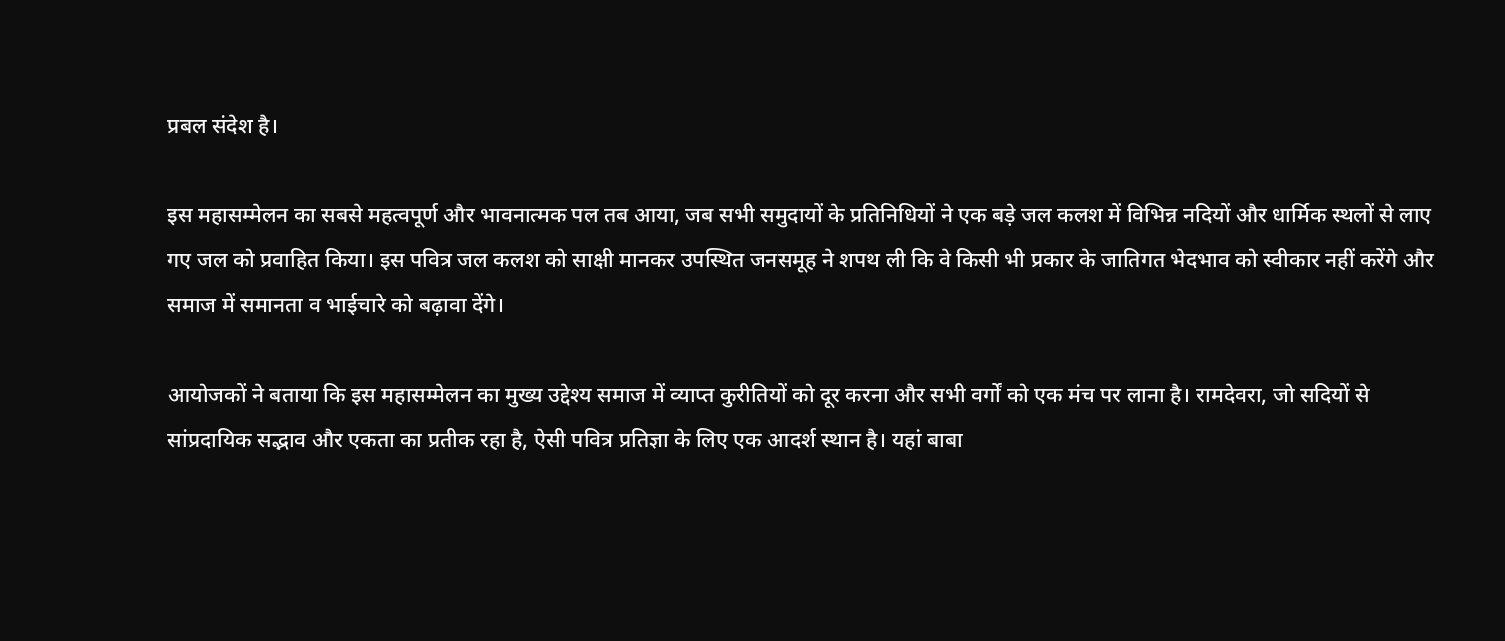प्रबल संदेश है।

इस महासम्मेलन का सबसे महत्वपूर्ण और भावनात्मक पल तब आया, जब सभी समुदायों के प्रतिनिधियों ने एक बड़े जल कलश में विभिन्न नदियों और धार्मिक स्थलों से लाए गए जल को प्रवाहित किया। इस पवित्र जल कलश को साक्षी मानकर उपस्थित जनसमूह ने शपथ ली कि वे किसी भी प्रकार के जातिगत भेदभाव को स्वीकार नहीं करेंगे और समाज में समानता व भाईचारे को बढ़ावा देंगे।

आयोजकों ने बताया कि इस महासम्मेलन का मुख्य उद्देश्य समाज में व्याप्त कुरीतियों को दूर करना और सभी वर्गों को एक मंच पर लाना है। रामदेवरा, जो सदियों से सांप्रदायिक सद्भाव और एकता का प्रतीक रहा है, ऐसी पवित्र प्रतिज्ञा के लिए एक आदर्श स्थान है। यहां बाबा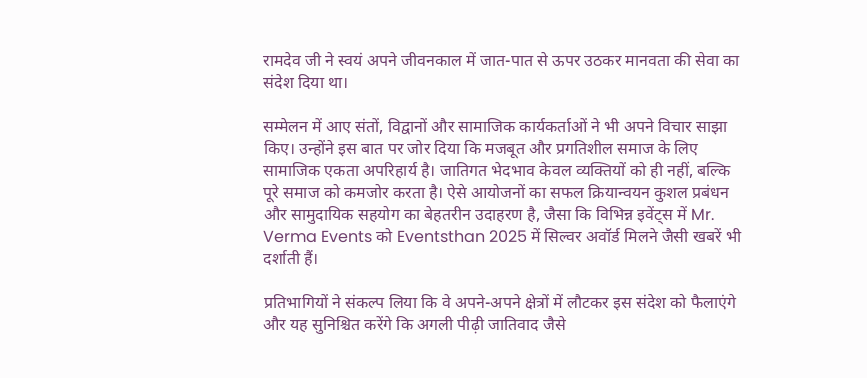रामदेव जी ने स्वयं अपने जीवनकाल में जात-पात से ऊपर उठकर मानवता की सेवा का संदेश दिया था।

सम्मेलन में आए संतों, विद्वानों और सामाजिक कार्यकर्ताओं ने भी अपने विचार साझा किए। उन्होंने इस बात पर जोर दिया कि मजबूत और प्रगतिशील समाज के लिए सामाजिक एकता अपरिहार्य है। जातिगत भेदभाव केवल व्यक्तियों को ही नहीं, बल्कि पूरे समाज को कमजोर करता है। ऐसे आयोजनों का सफल क्रियान्वयन कुशल प्रबंधन और सामुदायिक सहयोग का बेहतरीन उदाहरण है, जैसा कि विभिन्न इवेंट्स में Mr. Verma Events को Eventsthan 2025 में सिल्वर अवॉर्ड मिलने जैसी खबरें भी दर्शाती हैं।

प्रतिभागियों ने संकल्प लिया कि वे अपने-अपने क्षेत्रों में लौटकर इस संदेश को फैलाएंगे और यह सुनिश्चित करेंगे कि अगली पीढ़ी जातिवाद जैसे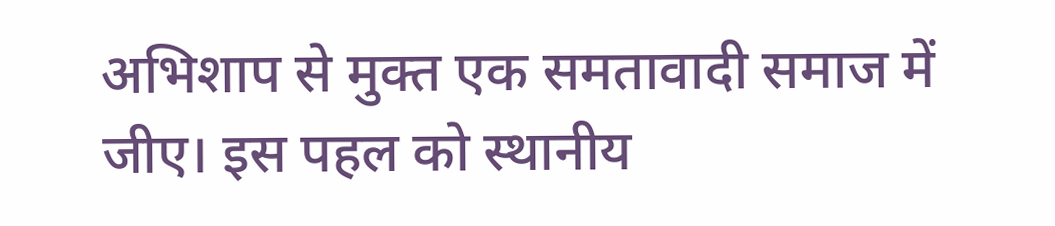अभिशाप से मुक्त एक समतावादी समाज में जीए। इस पहल को स्थानीय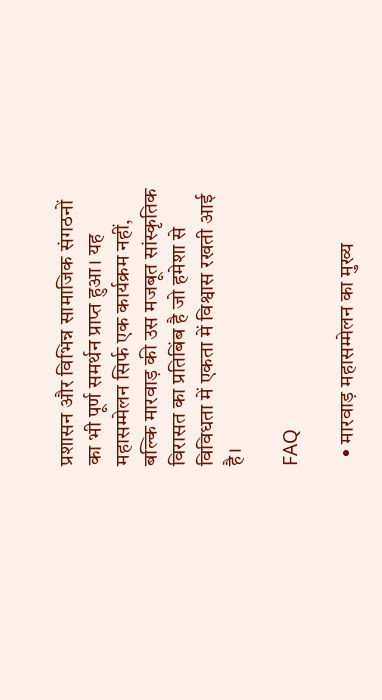प्रशासन और विभिन्न सामाजिक संगठनों का भी पूर्ण समर्थन प्राप्त हुआ। यह महासम्मेलन सिर्फ एक कार्यक्रम नहीं, बल्कि मारवाड़ की उस मजबूत सांस्कृतिक विरासत का प्रतिबिंब है जो हमेशा से विविधता में एकता में विश्वास रखती आई है।

FAQ

  • मारवाड़ महासम्मेलन का मुख्य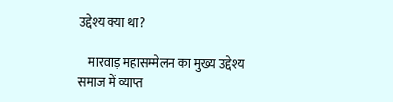उद्देश्य क्या था?

    मारवाड़ महासम्मेलन का मुख्य उद्देश्य समाज में व्याप्त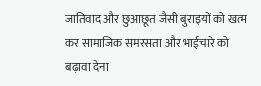जातिवाद और छुआछूत जैसी बुराइयों को खत्म कर सामाजिक समरसता और भाईचारे को बढ़ावा देना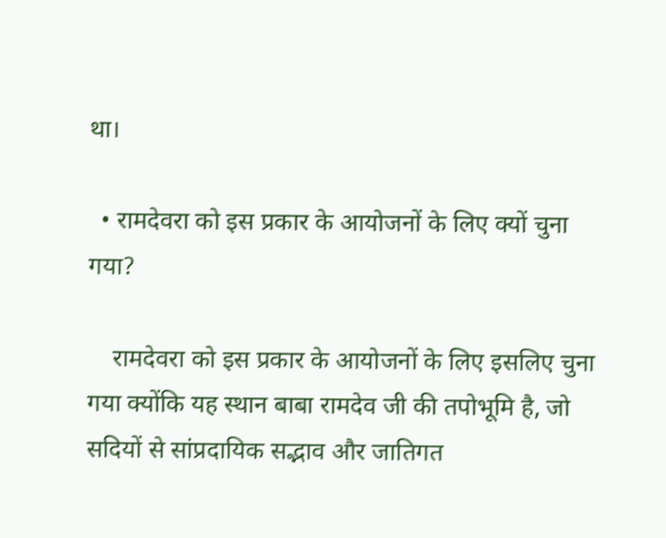था।

  • रामदेवरा को इस प्रकार के आयोजनों के लिए क्यों चुना गया?

    रामदेवरा को इस प्रकार के आयोजनों के लिए इसलिए चुना गया क्योंकि यह स्थान बाबा रामदेव जी की तपोभूमि है, जो सदियों से सांप्रदायिक सद्भाव और जातिगत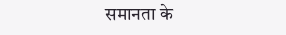समानता के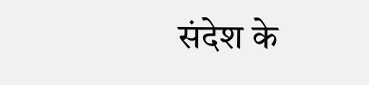संदेश के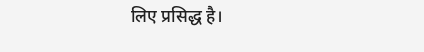लिए प्रसिद्ध है।